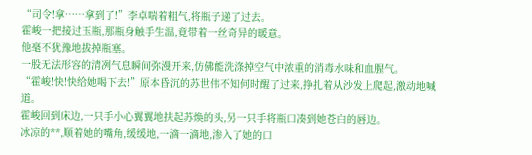“司令!拿……拿到了!”李卓喘着粗气,将瓶子递了过去。
霍峻一把接过玉瓶,那瓶身触手生温,竟带着一丝奇异的暖意。
他毫不犹豫地拔掉瓶塞。
一股无法形容的清冽气息瞬间弥漫开来,仿佛能洗涤掉空气中浓重的消毒水味和血腥气。
“霍峻!快!快给她喝下去!”原本昏沉的苏世伟不知何时醒了过来,挣扎着从沙发上爬起,激动地喊道。
霍峻回到床边,一只手小心翼翼地扶起苏焕的头,另一只手将瓶口凑到她苍白的唇边。
冰凉的**,顺着她的嘴角,缓缓地,一滴一滴地,渗入了她的口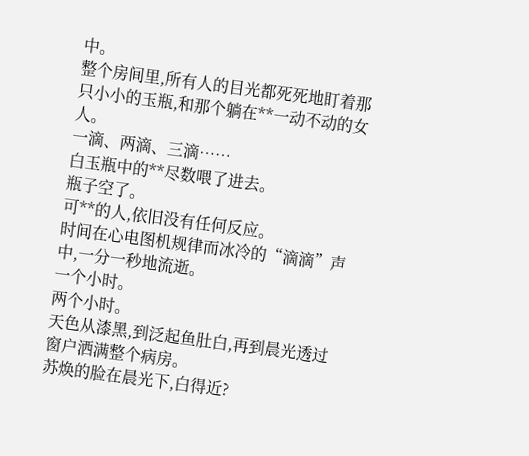中。
整个房间里,所有人的目光都死死地盯着那只小小的玉瓶,和那个躺在**一动不动的女人。
一滴、两滴、三滴……
白玉瓶中的**尽数喂了进去。
瓶子空了。
可**的人,依旧没有任何反应。
时间在心电图机规律而冰冷的“滴滴”声中,一分一秒地流逝。
一个小时。
两个小时。
天色从漆黑,到泛起鱼肚白,再到晨光透过窗户洒满整个病房。
苏焕的脸在晨光下,白得近?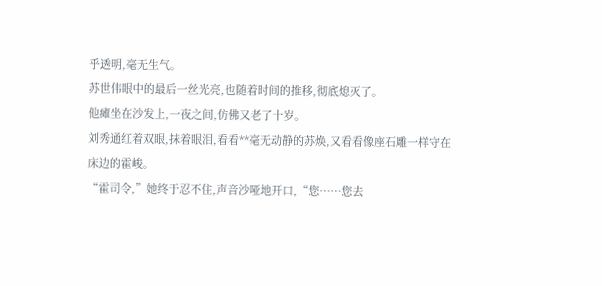乎透明,毫无生气。
苏世伟眼中的最后一丝光亮,也随着时间的推移,彻底熄灭了。
他瘫坐在沙发上,一夜之间,仿佛又老了十岁。
刘秀通红着双眼,抹着眼泪,看看**毫无动静的苏焕,又看看像座石雕一样守在床边的霍峻。
“霍司令,”她终于忍不住,声音沙哑地开口,“您……您去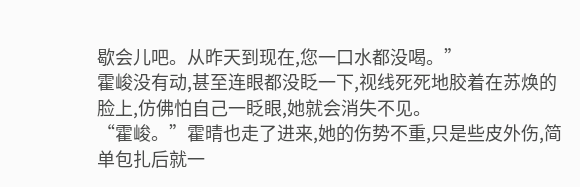歇会儿吧。从昨天到现在,您一口水都没喝。”
霍峻没有动,甚至连眼都没眨一下,视线死死地胶着在苏焕的脸上,仿佛怕自己一眨眼,她就会消失不见。
“霍峻。”霍晴也走了进来,她的伤势不重,只是些皮外伤,简单包扎后就一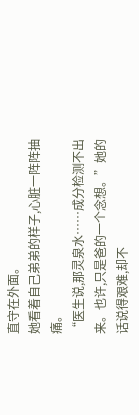直守在外面。
她看着自己弟弟的样子,心脏一阵阵抽痛。
“医生说,那灵泉水……成分检测不出来。也许,只是爸的一个念想。”她的话说得艰难,却不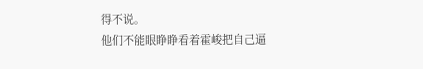得不说。
他们不能眼睁睁看着霍峻把自己逼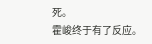死。
霍峻终于有了反应。